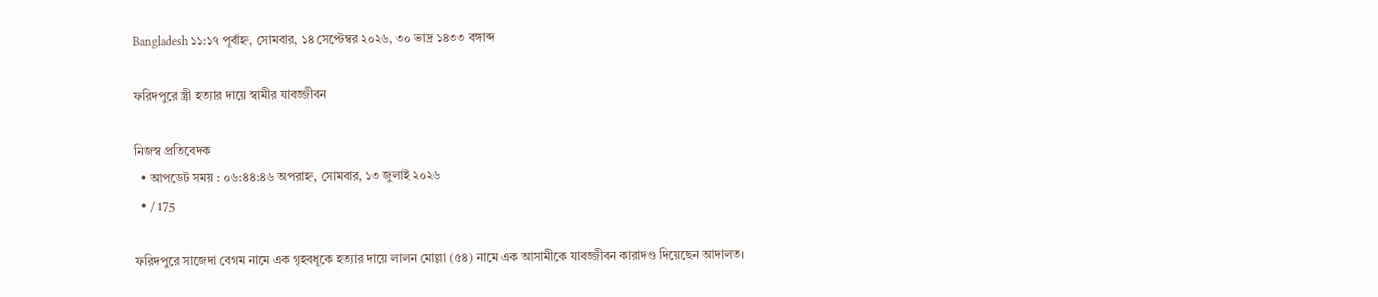Bangladesh ১১:১৭ পূর্বাহ্ন, সোমবার, ১৪ সেপ্টেম্বর ২০২৬, ৩০ ভাদ্র ১৪৩৩ বঙ্গাব্দ

ফরিদপুরে স্ত্রী হত্যার দায়ে স্বামীর যাবজ্জীবন

নিজস্ব প্রতিবেদক
  • আপডেট সময় : ০৬:৪৪:৪৬ অপরাহ্ন, সোমবার, ১৩ জুলাই ২০২৬
  • / 175

ফরিদপুরে সাজেদা বেগম নামে এক গৃহবধূকে হত্যার দায়ে লালন মোল্লা (৫৪) নামে এক আসামীকে যাবজ্জীবন কারাদণ্ড দিয়েছেন আদালত।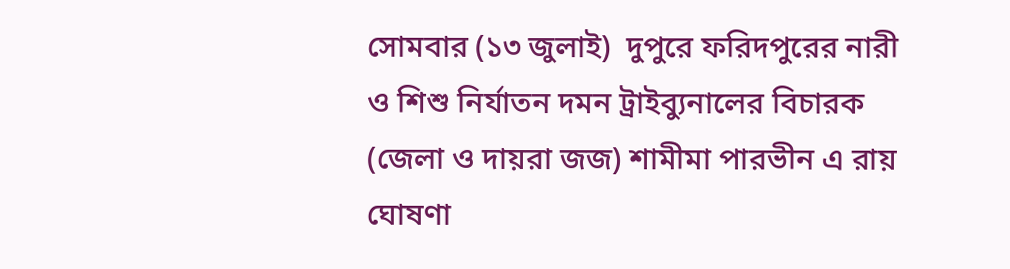সোমবার (১৩ জুলাই)  দুপুরে ফরিদপুরের নারী ও শিশু নির্যাতন দমন ট্রাইব্যুনালের বিচারক (জেলা ও দায়রা জজ) শামীমা পারভীন এ রায় ঘোষণা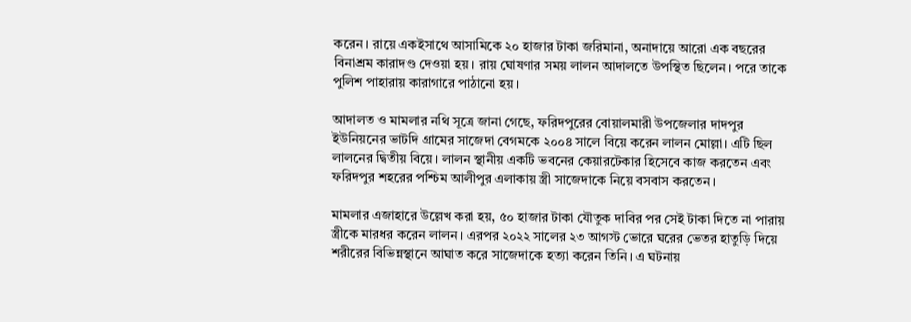করেন। রায়ে একইসাথে আসামিকে ২০ হাজার টাকা জরিমানা, অনাদায়ে আরো এক বছরের বিনাশ্রম কারাদণ্ড দেওয়া হয়। রায় ঘোষণার সময় লালন আদালতে উপস্থিত ছিলেন। পরে তাকে পুলিশ পাহারায় কারাগারে পাঠানো হয়।

আদালত ও মামলার নথি সূত্রে জানা গেছে, ফরিদপুরের বোয়ালমারী উপজেলার দাদপুর ইউনিয়নের ভাটদি গ্রামের সাজেদা বেগমকে ২০০৪ সালে বিয়ে করেন লালন মোল্লা। এটি ছিল লালনের দ্বিতীয় বিয়ে। লালন স্থানীয় একটি ভবনের কেয়ারটেকার হিসেবে কাজ করতেন এবং ফরিদপুর শহরের পশ্চিম আলীপুর এলাকায় স্ত্রী সাজেদাকে নিয়ে বসবাস করতেন।

মামলার এজাহারে উল্লেখ করা হয়, ৫০ হাজার টাকা যৌতুক দাবির পর সেই টাকা দিতে না পারায় স্ত্রীকে মারধর করেন লালন। এরপর ২০২২ সালের ২৩ আগস্ট ভোরে ঘরের ভেতর হাতুড়ি দিয়ে শরীরের বিভিন্নস্থানে আঘাত করে সাজেদাকে হত্যা করেন তিনি। এ ঘটনায়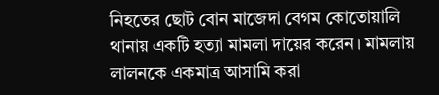নিহতের ছোট বোন মাজেদা বেগম কোতোয়ালি থানায় একটি হত্যা মামলা দায়ের করেন। মামলায় লালনকে একমাত্র আসামি করা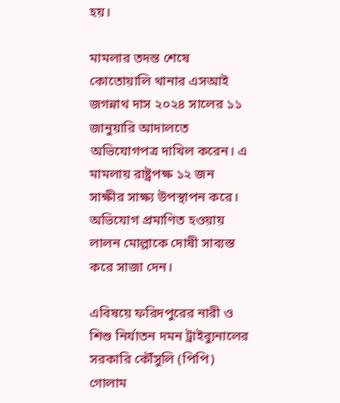হয়।

মামলার তদন্ত শেষে কোতোয়ালি থানার এসআই জগন্নাথ দাস ২০২৪ সালের ১১ জানুয়ারি আদালতে অভিযোগপত্র দাখিল করেন। এ মামলায় রাষ্ট্রপক্ষ ১২ জন সাক্ষীর সাক্ষ্য উপস্থাপন করে। অভিযোগ প্রমাণিত হওয়ায় লালন মোল্লাকে দোষী সাব্যস্ত করে সাজা দেন।

এবিষয়ে ফরিদপুরের নারী ও শিশু নির্যাতন দমন ট্রাইব্যুনালের সরকারি কৌঁসুলি (পিপি) গোলাম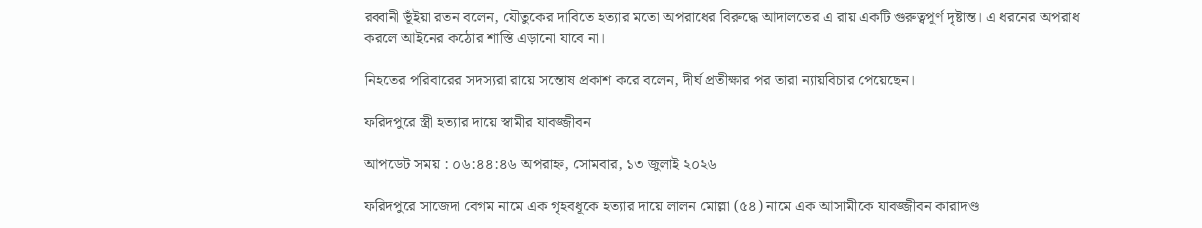রব্বানী ভূঁইয়া রতন বলেন, যৌতুকের দাবিতে হত্যার মতো অপরাধের বিরুদ্ধে আদালতের এ রায় একটি গুরুত্বপূর্ণ দৃষ্টান্ত। এ ধরনের অপরাধ করলে আইনের কঠোর শাস্তি এড়ানো যাবে না।

নিহতের পরিবারের সদস্যরা রায়ে সন্তোষ প্রকাশ করে বলেন, দীর্ঘ প্রতীক্ষার পর তারা ন্যায়বিচার পেয়েছেন।

ফরিদপুরে স্ত্রী হত্যার দায়ে স্বামীর যাবজ্জীবন

আপডেট সময় : ০৬:৪৪:৪৬ অপরাহ্ন, সোমবার, ১৩ জুলাই ২০২৬

ফরিদপুরে সাজেদা বেগম নামে এক গৃহবধূকে হত্যার দায়ে লালন মোল্লা (৫৪) নামে এক আসামীকে যাবজ্জীবন কারাদণ্ড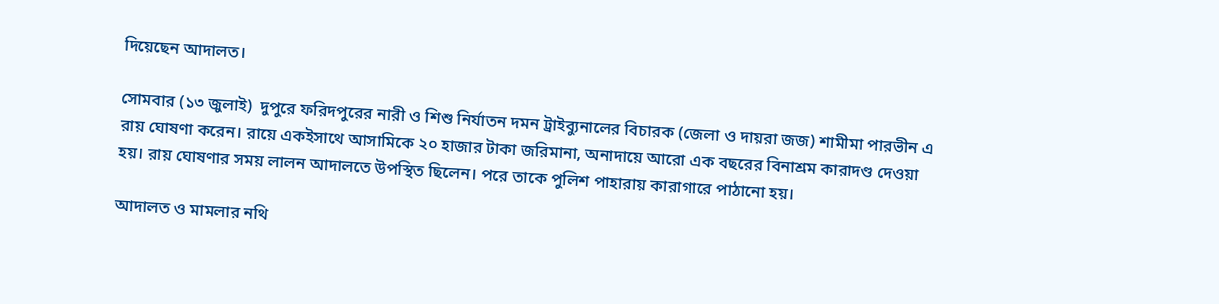দিয়েছেন আদালত।

সোমবার (১৩ জুলাই)  দুপুরে ফরিদপুরের নারী ও শিশু নির্যাতন দমন ট্রাইব্যুনালের বিচারক (জেলা ও দায়রা জজ) শামীমা পারভীন এ রায় ঘোষণা করেন। রায়ে একইসাথে আসামিকে ২০ হাজার টাকা জরিমানা, অনাদায়ে আরো এক বছরের বিনাশ্রম কারাদণ্ড দেওয়া হয়। রায় ঘোষণার সময় লালন আদালতে উপস্থিত ছিলেন। পরে তাকে পুলিশ পাহারায় কারাগারে পাঠানো হয়।

আদালত ও মামলার নথি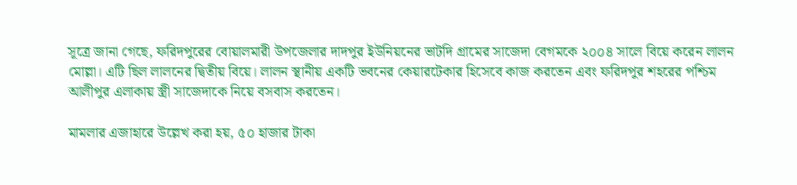সূত্রে জানা গেছে, ফরিদপুরের বোয়ালমারী উপজেলার দাদপুর ইউনিয়নের ভাটদি গ্রামের সাজেদা বেগমকে ২০০৪ সালে বিয়ে করেন লালন মোল্লা। এটি ছিল লালনের দ্বিতীয় বিয়ে। লালন স্থানীয় একটি ভবনের কেয়ারটেকার হিসেবে কাজ করতেন এবং ফরিদপুর শহরের পশ্চিম আলীপুর এলাকায় স্ত্রী সাজেদাকে নিয়ে বসবাস করতেন।

মামলার এজাহারে উল্লেখ করা হয়, ৫০ হাজার টাকা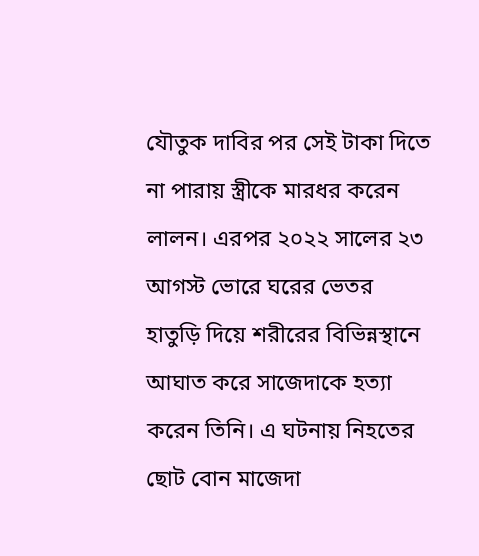যৌতুক দাবির পর সেই টাকা দিতে না পারায় স্ত্রীকে মারধর করেন লালন। এরপর ২০২২ সালের ২৩ আগস্ট ভোরে ঘরের ভেতর হাতুড়ি দিয়ে শরীরের বিভিন্নস্থানে আঘাত করে সাজেদাকে হত্যা করেন তিনি। এ ঘটনায় নিহতের ছোট বোন মাজেদা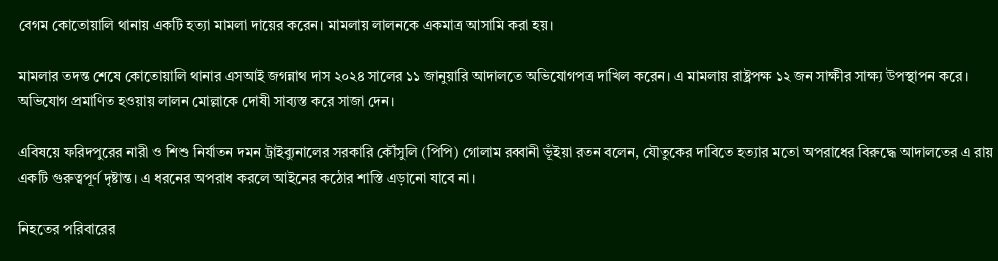বেগম কোতোয়ালি থানায় একটি হত্যা মামলা দায়ের করেন। মামলায় লালনকে একমাত্র আসামি করা হয়।

মামলার তদন্ত শেষে কোতোয়ালি থানার এসআই জগন্নাথ দাস ২০২৪ সালের ১১ জানুয়ারি আদালতে অভিযোগপত্র দাখিল করেন। এ মামলায় রাষ্ট্রপক্ষ ১২ জন সাক্ষীর সাক্ষ্য উপস্থাপন করে। অভিযোগ প্রমাণিত হওয়ায় লালন মোল্লাকে দোষী সাব্যস্ত করে সাজা দেন।

এবিষয়ে ফরিদপুরের নারী ও শিশু নির্যাতন দমন ট্রাইব্যুনালের সরকারি কৌঁসুলি (পিপি) গোলাম রব্বানী ভূঁইয়া রতন বলেন, যৌতুকের দাবিতে হত্যার মতো অপরাধের বিরুদ্ধে আদালতের এ রায় একটি গুরুত্বপূর্ণ দৃষ্টান্ত। এ ধরনের অপরাধ করলে আইনের কঠোর শাস্তি এড়ানো যাবে না।

নিহতের পরিবারের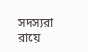সদস্যরা রায়ে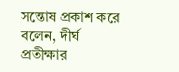সন্তোষ প্রকাশ করে বলেন, দীর্ঘ প্রতীক্ষার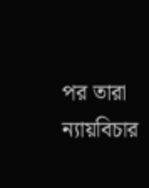পর তারা ন্যায়বিচার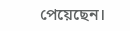পেয়েছেন।